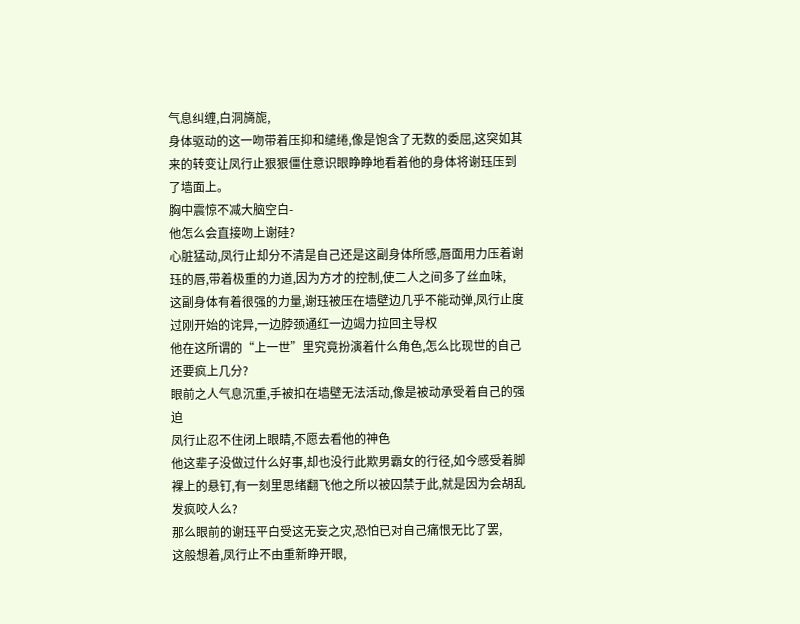气息纠缠,白洞旖旎,
身体驱动的这一吻带着压抑和缱绻,像是饱含了无数的委屈,这突如其来的转变让凤行止狠狠僵住意识眼睁睁地看着他的身体将谢珏压到了墙面上。
胸中震惊不减大脑空白-
他怎么会直接吻上谢硅?
心脏猛动,凤行止却分不清是自己还是这副身体所感,唇面用力压着谢珏的唇,带着极重的力道,因为方才的控制,使二人之间多了丝血味,
这副身体有着很强的力量,谢珏被压在墙壁边几乎不能动弹,凤行止度过刚开始的诧异,一边脖颈通红一边竭力拉回主导权
他在这所谓的“上一世”里究竟扮演着什么角色,怎么比现世的自己还要疯上几分?
眼前之人气息沉重,手被扣在墙壁无法活动,像是被动承受着自己的强迫
凤行止忍不住闭上眼睛,不愿去看他的神色
他这辈子没做过什么好事,却也没行此欺男霸女的行径,如今感受着脚裸上的悬钉,有一刻里思绪翻飞他之所以被囚禁于此,就是因为会胡乱发疯咬人么?
那么眼前的谢珏平白受这无妄之灾,恐怕已对自己痛恨无比了罢,
这般想着,凤行止不由重新睁开眼,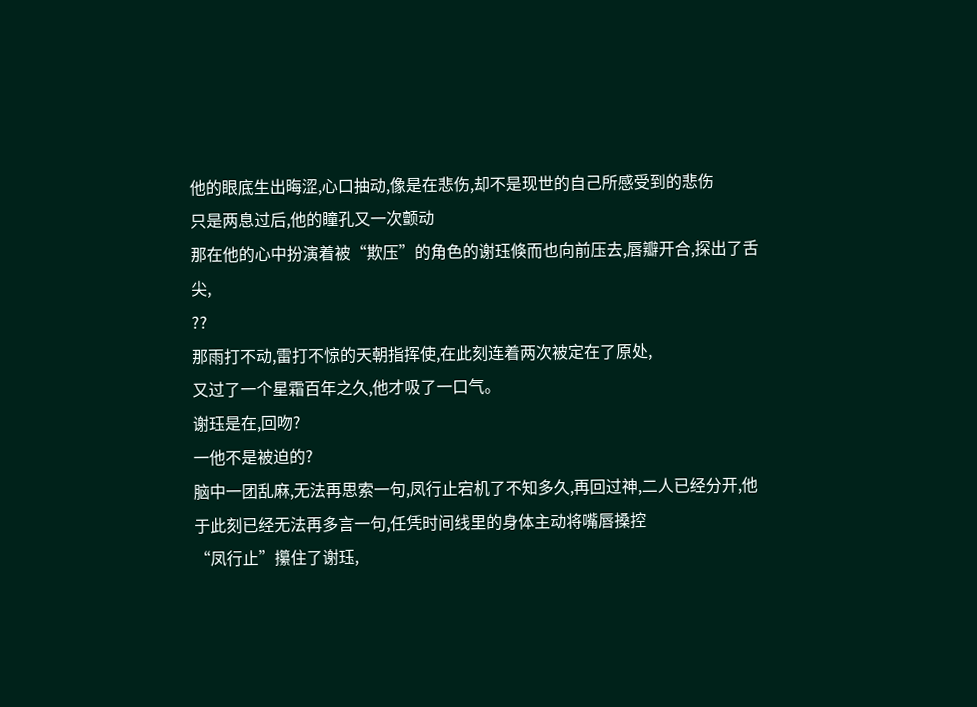他的眼底生出晦涩,心口抽动,像是在悲伤,却不是现世的自己所感受到的悲伤
只是两息过后,他的瞳孔又一次颤动
那在他的心中扮演着被“欺压”的角色的谢珏倏而也向前压去,唇瓣开合,探出了舌尖,
??
那雨打不动,雷打不惊的天朝指挥使,在此刻连着两次被定在了原处,
又过了一个星霜百年之久,他才吸了一口气。
谢珏是在,回吻?
一他不是被迫的?
脑中一团乱麻,无法再思索一句,凤行止宕机了不知多久,再回过神,二人已经分开,他于此刻已经无法再多言一句,任凭时间线里的身体主动将嘴唇搡控
“凤行止”攥住了谢珏,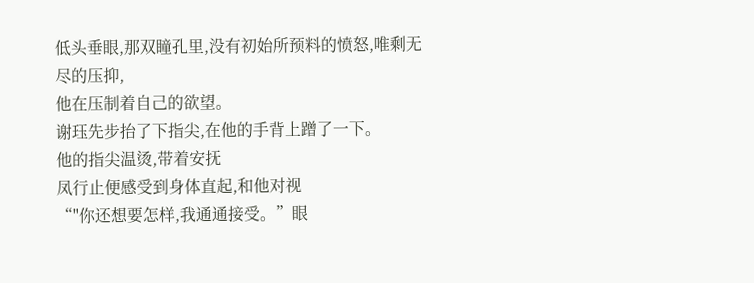低头垂眼,那双瞳孔里,没有初始所预料的愤怒,唯剩无尽的压抑,
他在压制着自己的欲望。
谢珏先步抬了下指尖,在他的手背上蹭了一下。
他的指尖温烫,带着安抚
凤行止便感受到身体直起,和他对视
“"你还想要怎样,我通通接受。”眼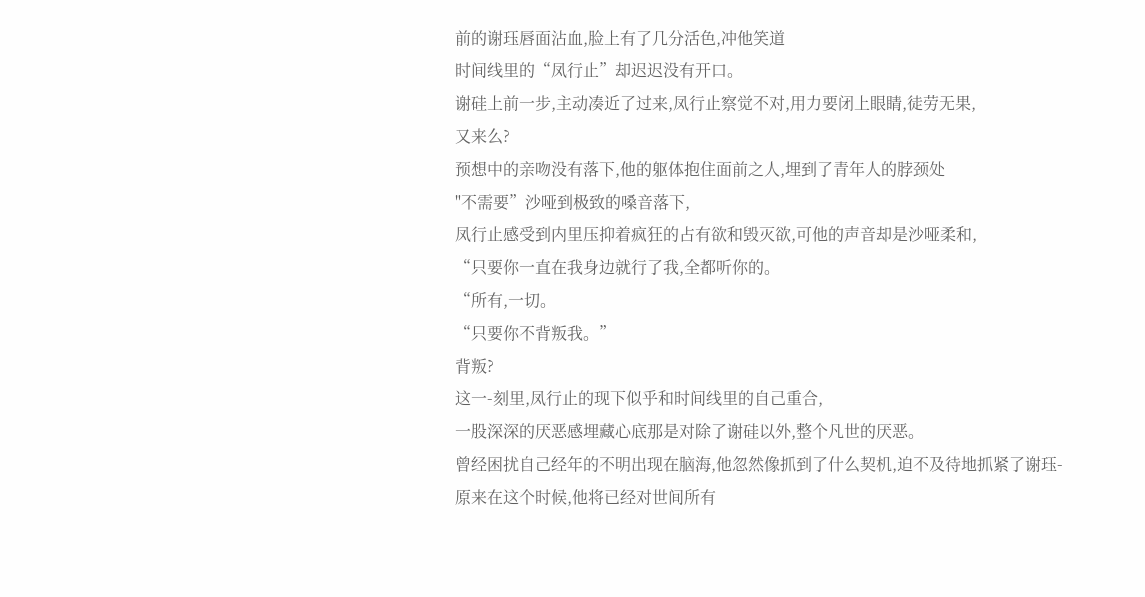前的谢珏唇面沾血,脸上有了几分活色,冲他笑道
时间线里的“凤行止”却迟迟没有开口。
谢硅上前一步,主动凑近了过来,凤行止察觉不对,用力要闭上眼睛,徒劳无果,
又来么?
预想中的亲吻没有落下,他的躯体抱住面前之人,埋到了青年人的脖颈处
"不需要”沙哑到极致的嗓音落下,
凤行止感受到内里压抑着疯狂的占有欲和毁灭欲,可他的声音却是沙哑柔和,
“只要你一直在我身边就行了我,全都听你的。
“所有,一切。
“只要你不背叛我。”
背叛?
这一-刻里,凤行止的现下似乎和时间线里的自己重合,
一股深深的厌恶感埋藏心底那是对除了谢硅以外,整个凡世的厌恶。
曾经困扰自己经年的不明出现在脑海,他忽然像抓到了什么契机,迫不及待地抓紧了谢珏-
原来在这个时候,他将已经对世间所有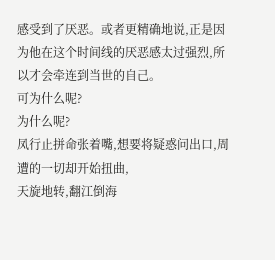感受到了厌恶。或者更精确地说,正是因为他在这个时间线的厌恶感太过强烈,所以才会牵连到当世的自己。
可为什么呢?
为什么呢?
凤行止拼命张着嘴,想要将疑惑问出口,周遭的一切却开始扭曲,
天旋地转,翻江倒海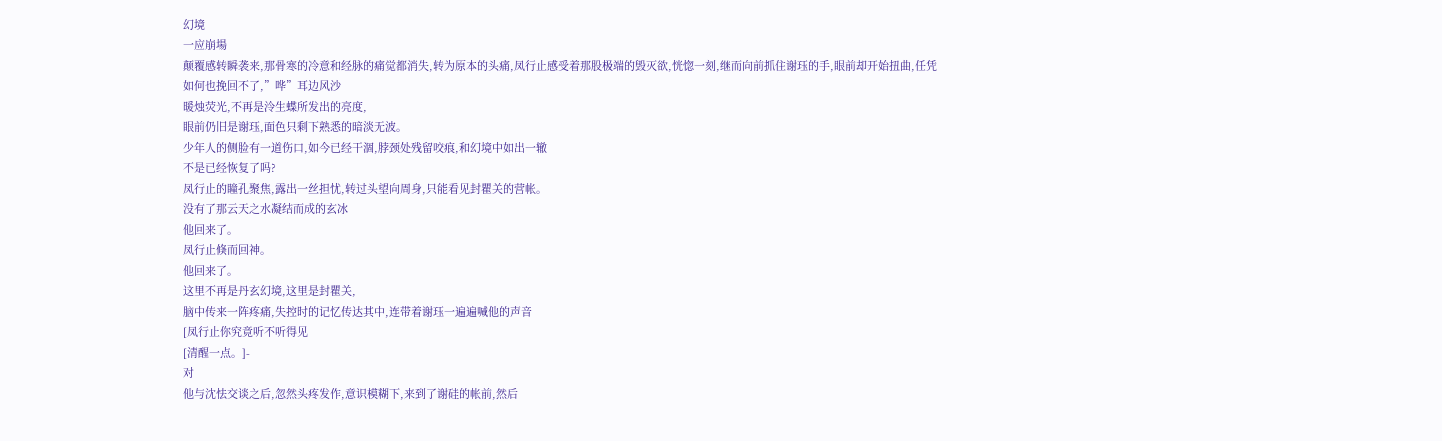幻境
一应崩場
颠覆感转瞬袭来,那骨寒的冷意和经脉的痛觉都消失,转为原本的头痛,凤行止感受着那股极端的毁灭欲,恍惚一刻,继而向前抓住谢珏的手,眼前却开始扭曲,任凭如何也挽回不了,”哗”耳边风沙
暖烛荧光,不再是泠生蝶所发出的亮度,
眼前仍旧是谢珏,面色只剩下熟悉的暗淡无波。
少年人的侧脸有一道伤口,如今已经干涸,脖颈处残留咬痕,和幻境中如出一辙
不是已经恢复了吗?
凤行止的瞳孔聚焦,露出一丝担忧,转过头望向周身,只能看见封瞿关的营帐。
没有了那云天之水凝结而成的玄冰
他回来了。
凤行止倏而回神。
他回来了。
这里不再是丹玄幻境,这里是封瞿关,
脑中传来一阵疼痛,失控时的记忆传达其中,连带着谢珏一遍遍喊他的声音
[凤行止你究竟听不听得见
[清醒一点。]-
对
他与沈怯交谈之后,忽然头疼发作,意识模糊下,来到了谢硅的帐前,然后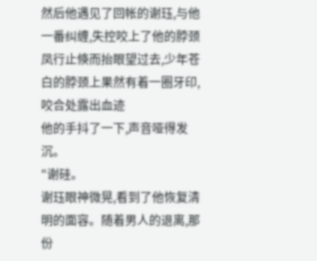然后他遇见了回帐的谢珏,与他一番纠缠,失控咬上了他的脖颈
凤行止倏而抬眼望过去,少年苍白的脖颈上果然有着一圈牙印,咬合处露出血迹
他的手抖了一下,声音哑得发沉。
"谢硅。
谢珏眼神微晃,看到了他恢复清明的面容。随着男人的退离,那份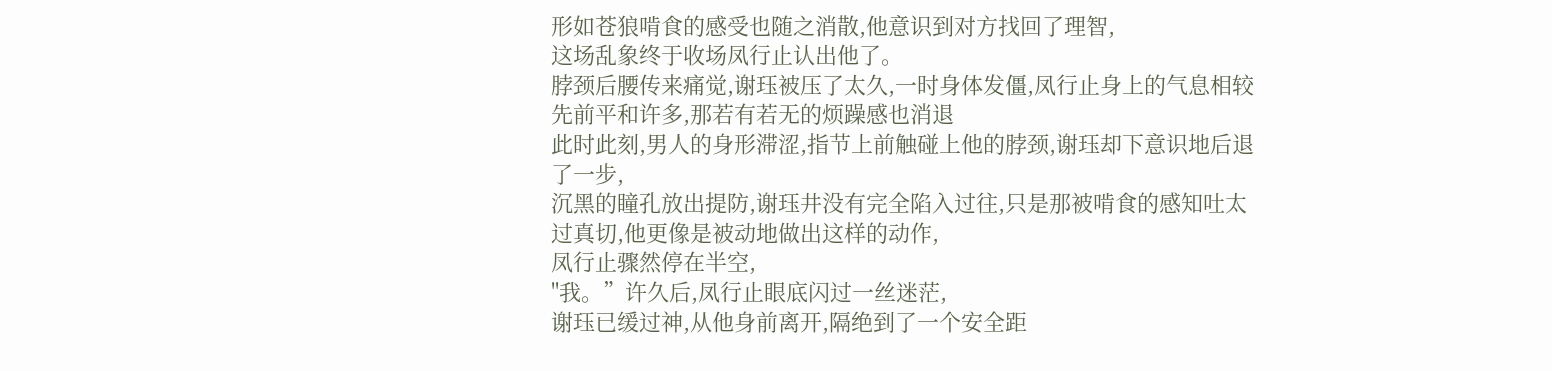形如苍狼啃食的感受也随之消散,他意识到对方找回了理智,
这场乱象终于收场凤行止认出他了。
脖颈后腰传来痛觉,谢珏被压了太久,一时身体发僵,凤行止身上的气息相较先前平和许多,那若有若无的烦躁感也消退
此时此刻,男人的身形滞涩,指节上前触碰上他的脖颈,谢珏却下意识地后退了一步,
沉黑的瞳孔放出提防,谢珏井没有完全陷入过往,只是那被啃食的感知吐太过真切,他更像是被动地做出这样的动作,
凤行止骤然停在半空,
"我。”许久后,凤行止眼底闪过一丝迷茫,
谢珏已缓过神,从他身前离开,隔绝到了一个安全距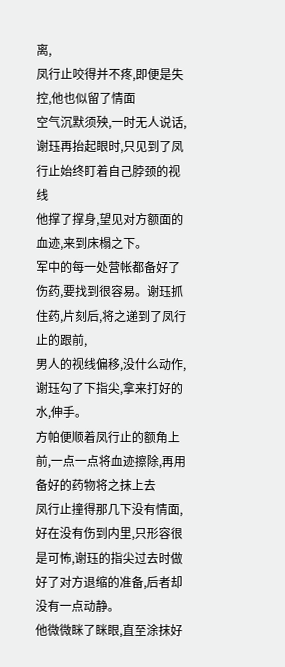离,
凤行止咬得并不疼,即便是失控,他也似留了情面
空气沉默须殃,一时无人说话,谢珏再抬起眼时,只见到了凤行止始终盯着自己脖颈的视线
他撑了撑身,望见对方额面的血迹,来到床榻之下。
军中的每一处营帐都备好了伤药,要找到很容易。谢珏抓住药,片刻后,将之递到了凤行止的跟前,
男人的视线偏移,没什么动作,
谢珏勾了下指尖,拿来打好的水,伸手。
方帕便顺着凤行止的额角上前,一点一点将血迹擦除,再用备好的药物将之抹上去
凤行止撞得那几下没有情面,好在没有伤到内里,只形容很是可怖,谢珏的指尖过去时做好了对方退缩的准备,后者却没有一点动静。
他微微眯了眯眼,直至涂抹好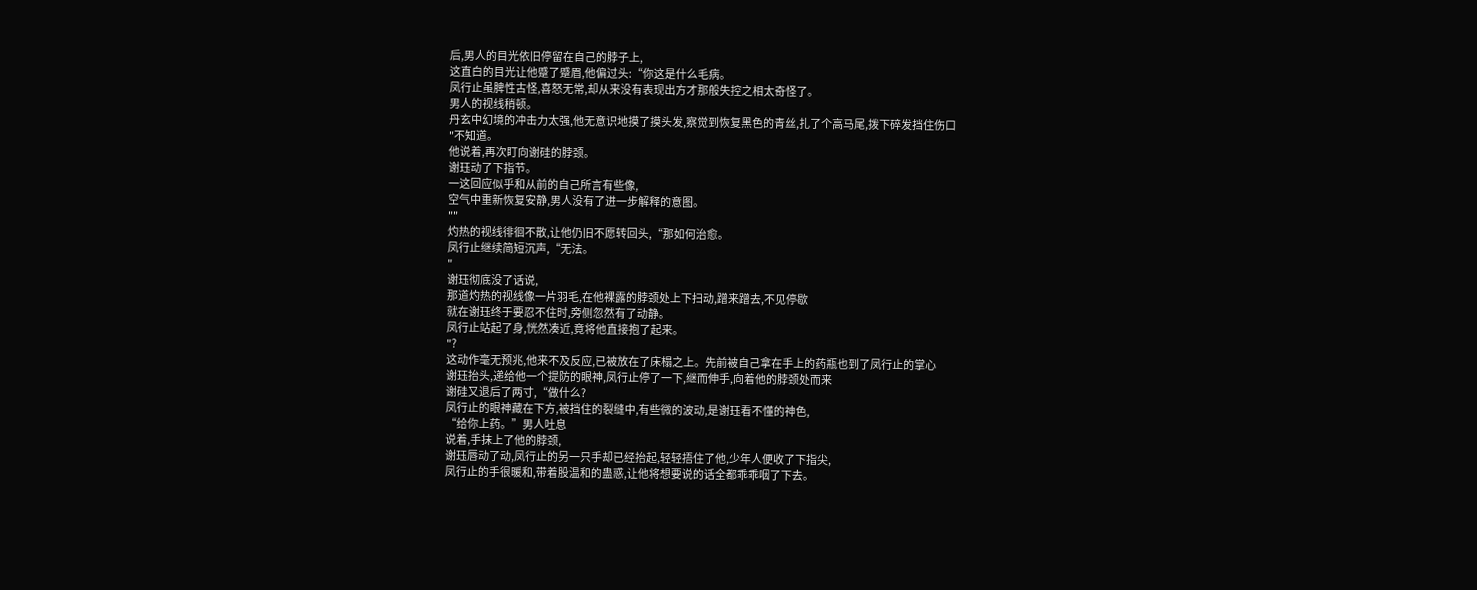后,男人的目光依旧停留在自己的脖子上,
这直白的目光让他蹙了蹙眉,他偏过头:“你这是什么毛病。
凤行止虽脾性古怪,喜怒无常,却从来没有表现出方才那般失控之相太奇怪了。
男人的视线稍顿。
丹玄中幻境的冲击力太强,他无意识地摸了摸头发,察觉到恢复黑色的青丝,扎了个高马尾,拨下碎发挡住伤口
"不知道。
他说着,再次盯向谢硅的脖颈。
谢珏动了下指节。
一这回应似乎和从前的自己所言有些像,
空气中重新恢复安静,男人没有了进一步解释的意图。
""
灼热的视线徘徊不散,让他仍旧不愿转回头,“那如何治愈。
凤行止继续简短沉声,“无法。
"
谢珏彻底没了话说,
那道灼热的视线像一片羽毛,在他裸露的脖颈处上下扫动,蹭来蹭去,不见停歇
就在谢珏终于要忍不住时,旁侧忽然有了动静。
凤行止站起了身,恍然凑近,竟将他直接抱了起来。
"?
这动作毫无预兆,他来不及反应,已被放在了床榻之上。先前被自己拿在手上的药瓶也到了凤行止的掌心
谢珏抬头,递给他一个提防的眼神,凤行止停了一下,继而伸手,向着他的脖颈处而来
谢硅又退后了两寸,“做什么?
凤行止的眼神藏在下方,被挡住的裂缝中,有些微的波动,是谢珏看不懂的神色,
“给你上药。”男人吐息
说着,手抹上了他的脖颈,
谢珏唇动了动,凤行止的另一只手却已经抬起,轻轻捂住了他,少年人便收了下指尖,
凤行止的手很暖和,带着股温和的蛊惑,让他将想要说的话全都乖乖咽了下去。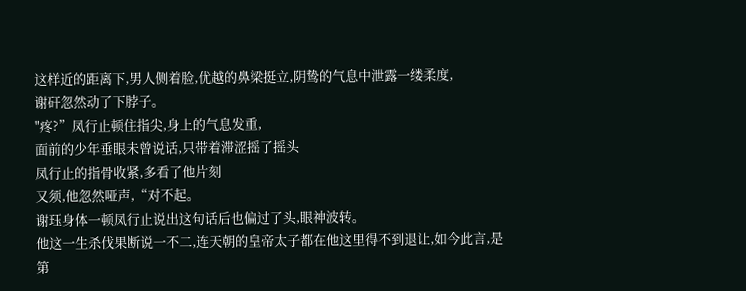这样近的距离下,男人侧着脸,优越的鼻梁挺立,阴鸷的气息中泄露一缕柔度,
谢矸忽然动了下脖子。
"疼?”凤行止顿住指尖,身上的气息发重,
面前的少年垂眼未曾说话,只带着滞涩摇了摇头
凤行止的指骨收紧,多看了他片刻
又须,他忽然哑声,“对不起。
谢珏身体一顿凤行止说出这句话后也偏过了头,眼神波转。
他这一生杀伐果断说一不二,连天朝的皇帝太子都在他这里得不到退让,如今此言,是第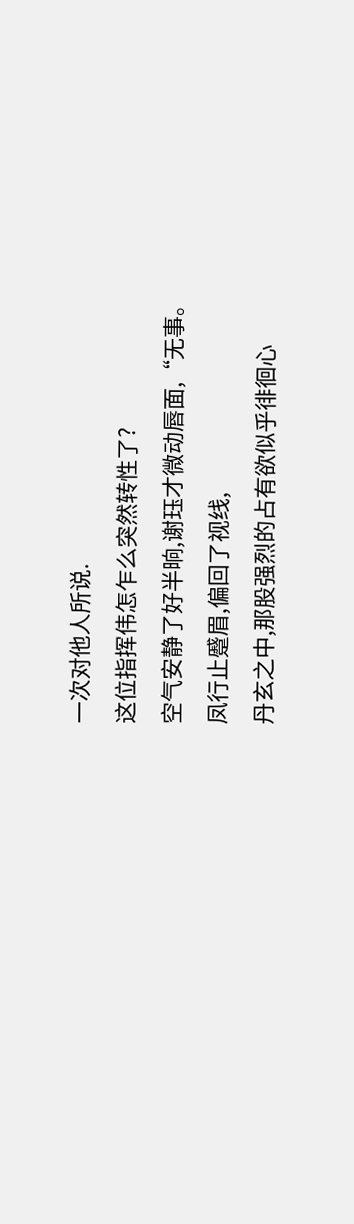一次对他人所说.
这位指挥伟怎乍么突然转性了?
空气安静了好半晌,谢珏才微动唇面,“无事。
凤行止蹙眉,偏回了视线,
丹玄之中,那股强烈的占有欲似乎徘徊心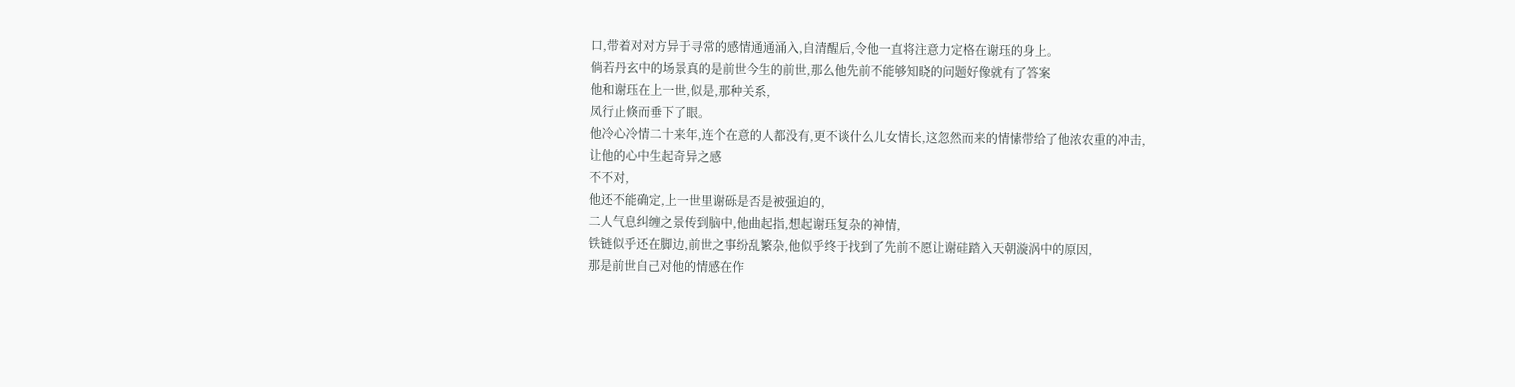口,带着对对方异于寻常的感情通通涌入,自清醒后,令他一直将注意力定格在谢珏的身上。
倘若丹玄中的场景真的是前世今生的前世,那么他先前不能够知晓的问题好像就有了答案
他和谢珏在上一世,似是,那种关系,
凤行止倏而垂下了眼。
他冷心冷情二十来年,连个在意的人都没有,更不谈什么儿女情长,这忽然而来的情愫带给了他浓农重的冲击,
让他的心中生起奇异之感
不不对,
他还不能确定,上一世里谢砾是否是被强迫的,
二人气息纠缠之景传到脑中,他曲起指,想起谢珏复杂的神情,
铁链似乎还在脚边,前世之事纷乱繁杂,他似乎终于找到了先前不愿让谢硅踏入天朝漩涡中的原因,
那是前世自己对他的情感在作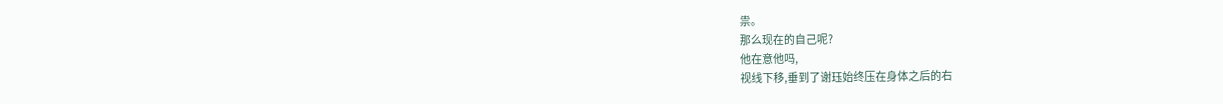祟。
那么现在的自己呢?
他在意他吗,
视线下移,垂到了谢珏始终压在身体之后的右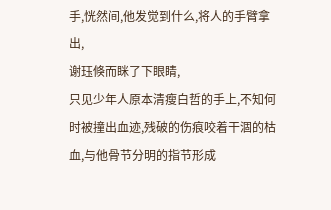手,恍然间,他发觉到什么,将人的手臂拿出,
谢珏倏而眯了下眼睛,
只见少年人原本清瘦白哲的手上,不知何时被撞出血迹,残破的伤痕咬着干涸的枯血,与他骨节分明的指节形成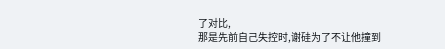了对比,
那是先前自己失控时,谢硅为了不让他撞到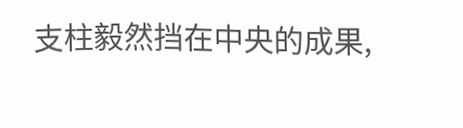支柱毅然挡在中央的成果,